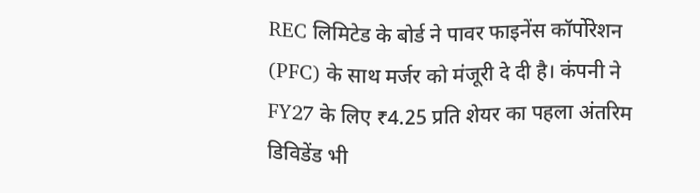REC लिमिटेड के बोर्ड ने पावर फाइनेंस कॉर्पोरेशन (PFC) के साथ मर्जर को मंजूरी दे दी है। कंपनी ने FY27 के लिए ₹4.25 प्रति शेयर का पहला अंतरिम डिविडेंड भी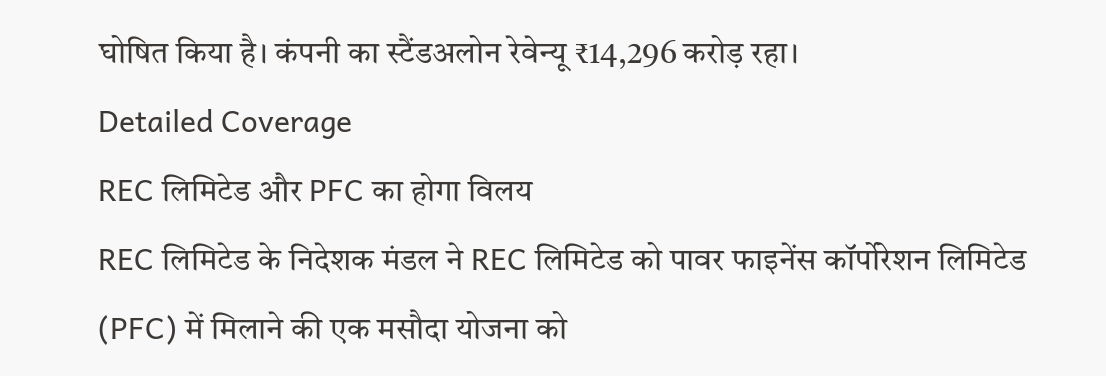घोषित किया है। कंपनी का स्टैंडअलोन रेवेन्यू ₹14,296 करोड़ रहा।
Detailed Coverage
REC लिमिटेड और PFC का होगा विलय
REC लिमिटेड के निदेशक मंडल ने REC लिमिटेड को पावर फाइनेंस कॉर्पोरेशन लिमिटेड (PFC) में मिलाने की एक मसौदा योजना को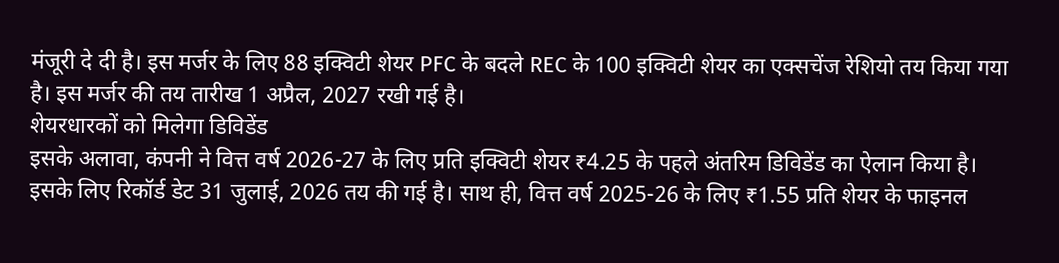मंजूरी दे दी है। इस मर्जर के लिए 88 इक्विटी शेयर PFC के बदले REC के 100 इक्विटी शेयर का एक्सचेंज रेशियो तय किया गया है। इस मर्जर की तय तारीख 1 अप्रैल, 2027 रखी गई है।
शेयरधारकों को मिलेगा डिविडेंड
इसके अलावा, कंपनी ने वित्त वर्ष 2026-27 के लिए प्रति इक्विटी शेयर ₹4.25 के पहले अंतरिम डिविडेंड का ऐलान किया है। इसके लिए रिकॉर्ड डेट 31 जुलाई, 2026 तय की गई है। साथ ही, वित्त वर्ष 2025-26 के लिए ₹1.55 प्रति शेयर के फाइनल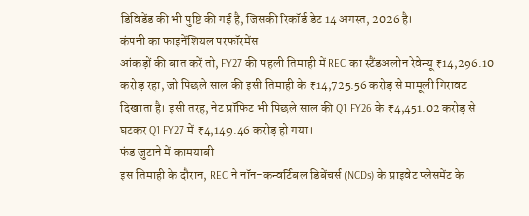डिविडेंड की भी पुष्टि की गई है, जिसकी रिकॉर्ड डेट 14 अगस्त, 2026 है।
कंपनी का फाइनेंशियल परफॉरमेंस
आंकड़ों की बात करें तो, FY27 की पहली तिमाही में REC का स्टैंडअलोन रेवेन्यू ₹14,296.10 करोड़ रहा, जो पिछले साल की इसी तिमाही के ₹14,725.56 करोड़ से मामूली गिरावट दिखाता है। इसी तरह, नेट प्रॉफिट भी पिछले साल की Q1 FY26 के ₹4,451.02 करोड़ से घटकर Q1 FY27 में ₹4,149.46 करोड़ हो गया।
फंड जुटाने में कामयाबी
इस तिमाही के दौरान, REC ने नॉन-कन्वर्टिबल डिबेंचर्स (NCDs) के प्राइवेट प्लेसमेंट के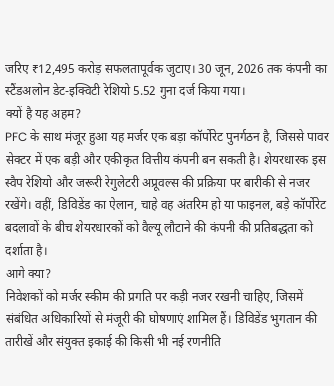जरिए ₹12,495 करोड़ सफलतापूर्वक जुटाए। 30 जून, 2026 तक कंपनी का स्टैंडअलोन डेट-इक्विटी रेशियो 5.52 गुना दर्ज किया गया।
क्यों है यह अहम?
PFC के साथ मंजूर हुआ यह मर्जर एक बड़ा कॉर्पोरेट पुनर्गठन है, जिससे पावर सेक्टर में एक बड़ी और एकीकृत वित्तीय कंपनी बन सकती है। शेयरधारक इस स्वैप रेशियो और जरूरी रेगुलेटरी अप्रूवल्स की प्रक्रिया पर बारीकी से नजर रखेंगे। वहीं, डिविडेंड का ऐलान, चाहे वह अंतरिम हो या फाइनल, बड़े कॉर्पोरेट बदलावों के बीच शेयरधारकों को वैल्यू लौटाने की कंपनी की प्रतिबद्धता को दर्शाता है।
आगे क्या?
निवेशकों को मर्जर स्कीम की प्रगति पर कड़ी नजर रखनी चाहिए, जिसमें संबंधित अधिकारियों से मंजूरी की घोषणाएं शामिल हैं। डिविडेंड भुगतान की तारीखें और संयुक्त इकाई की किसी भी नई रणनीति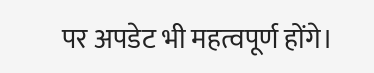पर अपडेट भी महत्वपूर्ण होंगे।